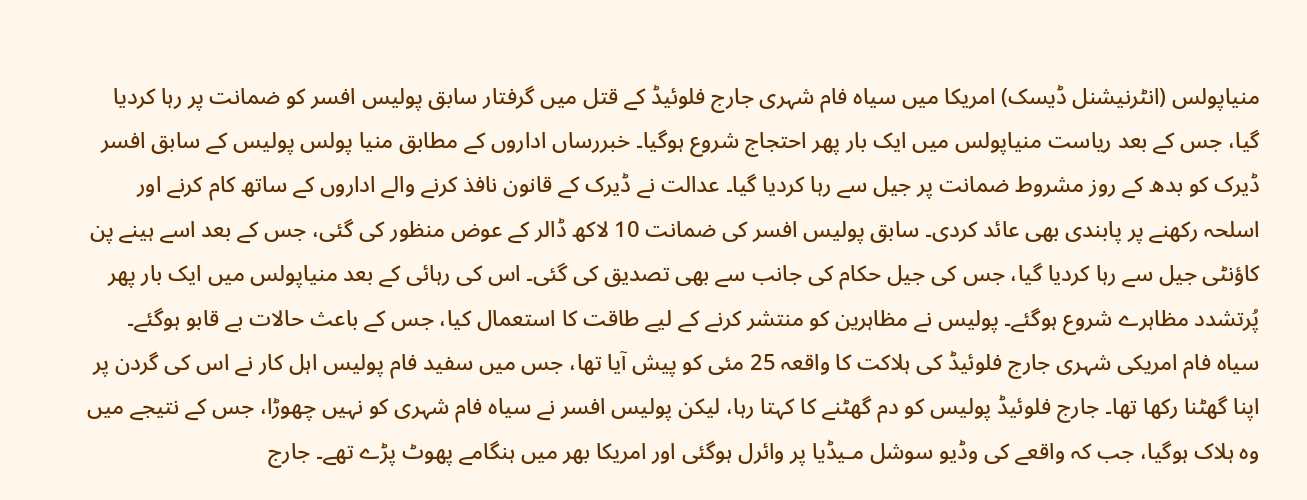منیاپولس (انٹرنیشنل ڈیسک) امریکا میں سیاہ فام شہری جارج فلوئیڈ کے قتل میں گرفتار سابق پولیس افسر کو ضمانت پر رہا کردیا گیا، جس کے بعد ریاست منیاپولس میں ایک بار پھر احتجاج شروع ہوگیا۔ خبررساں اداروں کے مطابق منیا پولس پولیس کے سابق افسر ڈیرک کو بدھ کے روز مشروط ضمانت پر جیل سے رہا کردیا گیا۔ عدالت نے ڈیرک کے قانون نافذ کرنے والے اداروں کے ساتھ کام کرنے اور اسلحہ رکھنے پر پابندی بھی عائد کردی۔ سابق پولیس افسر کی ضمانت 10 لاکھ ڈالر کے عوض منظور کی گئی، جس کے بعد اسے ہینے پن کاؤنٹی جیل سے رہا کردیا گیا، جس کی جیل حکام کی جانب سے بھی تصدیق کی گئی۔ اس کی رہائی کے بعد منیاپولس میں ایک بار پھر پُرتشدد مظاہرے شروع ہوگئے۔ پولیس نے مظاہرین کو منتشر کرنے کے لیے طاقت کا استعمال کیا، جس کے باعث حالات بے قابو ہوگئے۔ سیاہ فام امریکی شہری جارج فلوئیڈ کی ہلاکت کا واقعہ 25 مئی کو پیش آیا تھا، جس میں سفید فام پولیس اہل کار نے اس کی گردن پر اپنا گھٹنا رکھا تھا۔ جارج فلوئیڈ پولیس کو دم گھٹنے کا کہتا رہا، لیکن پولیس افسر نے سیاہ فام شہری کو نہیں چھوڑا، جس کے نتیجے میں وہ ہلاک ہوگیا، جب کہ واقعے کی وڈیو سوشل مـیڈیا پر وائرل ہوگئی اور امریکا بھر میں ہنگامے پھوٹ پڑے تھے۔ جارج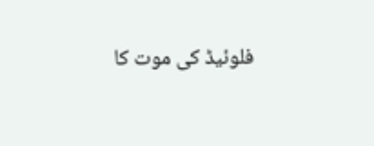فلوئیڈ کی موت کا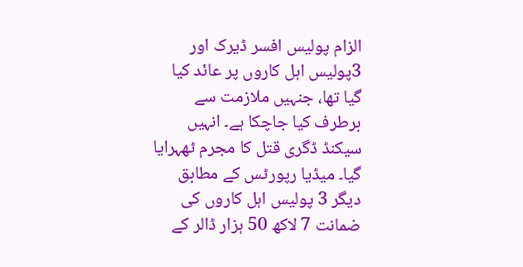الزام پولیس افسر ڈیرک اور 3پولیس اہل کاروں پر عائد کیا گیا تھا، جنہیں ملازمت سے برطرف کیا جاچکا ہے۔ انہیں سیکنڈ ڈگری قتل کا مجرم ٹھہرایا گیا۔ میڈیا رپورٹس کے مطابق دیگر 3 پولیس اہل کاروں کی ضمانت 7 لاکھ 50 ہزار ڈالر کے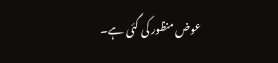عوض منظور کی گئی ہے۔